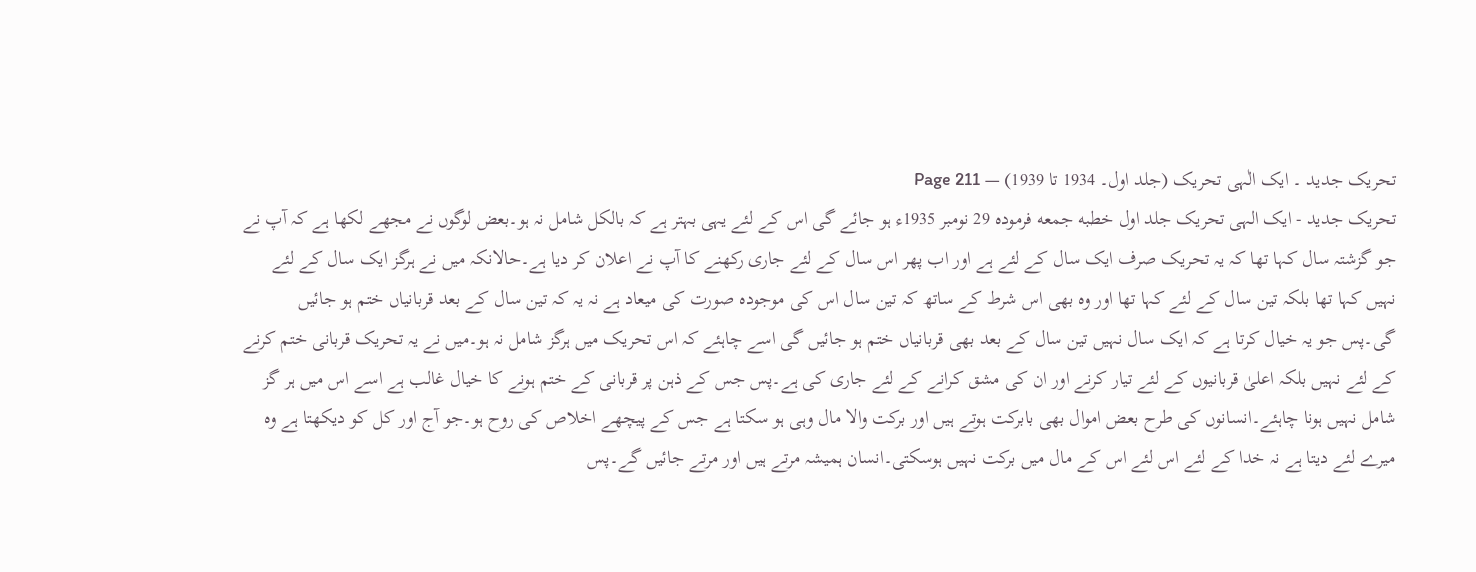تحریک جدید ۔ ایک الٰہی تحریک (جلد اول۔ 1934 تا 1939) — Page 211
تحریک جدید - ایک الہی تحریک جلد اول خطبه جمعه فرموده 29 نومبر 1935ء ہو جائے گی اس کے لئے یہی بہتر ہے کہ بالکل شامل نہ ہو۔بعض لوگوں نے مجھے لکھا ہے کہ آپ نے جو گزشتہ سال کہا تھا کہ یہ تحریک صرف ایک سال کے لئے ہے اور اب پھر اس سال کے لئے جاری رکھنے کا آپ نے اعلان کر دیا ہے۔حالانکہ میں نے ہرگز ایک سال کے لئے نہیں کہا تھا بلکہ تین سال کے لئے کہا تھا اور وہ بھی اس شرط کے ساتھ کہ تین سال اس کی موجودہ صورت کی میعاد ہے نہ یہ کہ تین سال کے بعد قربانیاں ختم ہو جائیں گی۔پس جو یہ خیال کرتا ہے کہ ایک سال نہیں تین سال کے بعد بھی قربانیاں ختم ہو جائیں گی اسے چاہئے کہ اس تحریک میں ہرگز شامل نہ ہو۔میں نے یہ تحریک قربانی ختم کرنے کے لئے نہیں بلکہ اعلیٰ قربانیوں کے لئے تیار کرنے اور ان کی مشق کرانے کے لئے جاری کی ہے۔پس جس کے ذہن پر قربانی کے ختم ہونے کا خیال غالب ہے اسے اس میں ہر گز شامل نہیں ہونا چاہئے۔انسانوں کی طرح بعض اموال بھی بابرکت ہوتے ہیں اور برکت والا مال وہی ہو سکتا ہے جس کے پیچھے اخلاص کی روح ہو۔جو آج اور کل کو دیکھتا ہے وہ میرے لئے دیتا ہے نہ خدا کے لئے اس لئے اس کے مال میں برکت نہیں ہوسکتی۔انسان ہمیشہ مرتے ہیں اور مرتے جائیں گے۔پس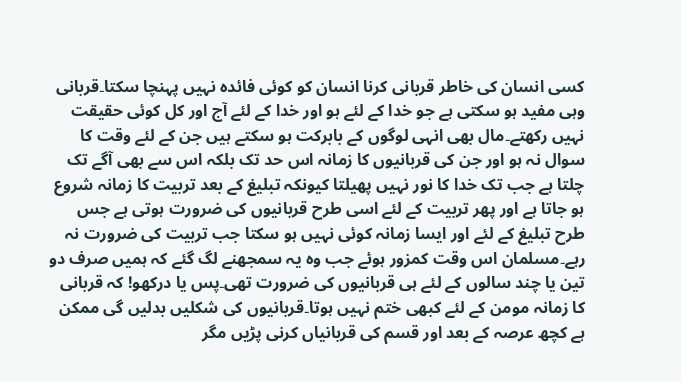کسی انسان کی خاطر قربانی کرنا انسان کو کوئی فائدہ نہیں پہنچا سکتا۔قربانی وہی مفید ہو سکتی ہے جو خدا کے لئے ہو اور خدا کے لئے آج اور کل کوئی حقیقت نہیں رکھتے۔مال بھی انہی لوگوں کے بابرکت ہو سکتے ہیں جن کے لئے وقت کا سوال نہ ہو اور جن کی قربانیوں کا زمانہ اس حد تک بلکہ اس سے بھی آگے تک چلتا ہے جب تک خدا کا نور نہیں پھیلتا کیونکہ تبلیغ کے بعد تربیت کا زمانہ شروع ہو جاتا ہے اور پھر تربیت کے لئے اسی طرح قربانیوں کی ضرورت ہوتی ہے جس طرح تبلیغ کے لئے اور ایسا زمانہ کوئی نہیں ہو سکتا جب تربیت کی ضرورت نہ رہے۔مسلمان اس وقت کمزور ہوئے جب وہ یہ سمجھنے لگ گئے کہ ہمیں صرف دو تین یا چند سالوں کے لئے ہی قربانیوں کی ضرورت تھی۔پس یا درکھو! کہ قربانی کا زمانہ مومن کے لئے کبھی ختم نہیں ہوتا۔قربانیوں کی شکلیں بدلیں گی ممکن ہے کچھ عرصہ کے بعد اور قسم کی قربانیاں کرنی پڑیں مگر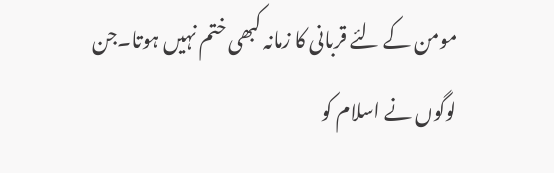مومن کے لئے قربانی کا زمانہ کبھی ختم نہیں ہوتا۔جن لوگوں نے اسلام کو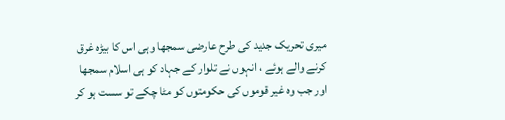میری تحریک جدید کی طرح عارضی سمجھا وہی اس کا بیڑہ غرق کرنے والے ہوئے ، انہوں نے تلوار کے جہاد کو ہی اسلام سمجھا اور جب وہ غیر قوموں کی حکومتوں کو مٹا چکے تو سست ہو کر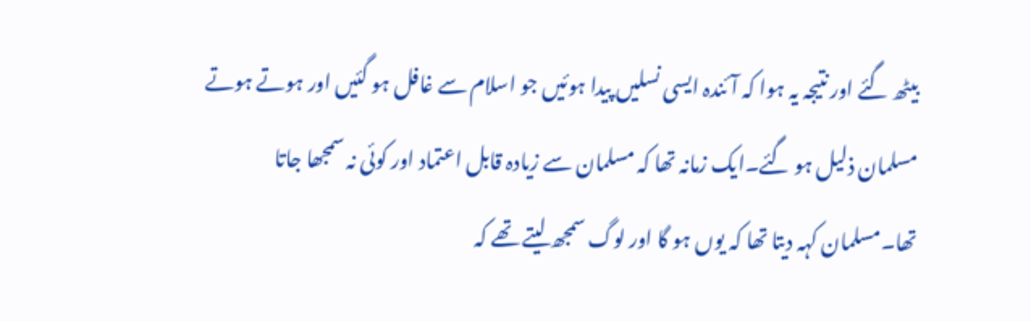بیٹھ گئے اور نتیجہ یہ ہوا کہ آئندہ ایسی نسلیں پیدا ہوئیں جو اسلام سے غافل ہو گئیں اور ہوتے ہوتے مسلمان ذلیل ہو گئے۔ایک زمانہ تھا کہ مسلمان سے زیادہ قابل اعتماد اور کوئی نہ سمجھا جاتا تھا۔مسلمان کہہ دیتا تھا کہ یوں ہو گا اور لوگ سمجھ لیتے تھے کہ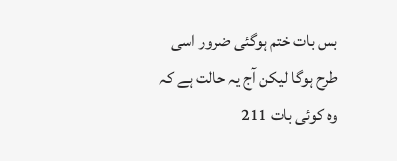بس بات ختم ہوگئی ضرور اسی طرح ہوگا لیکن آج یہ حالت ہے کہ وہ کوئی بات 211